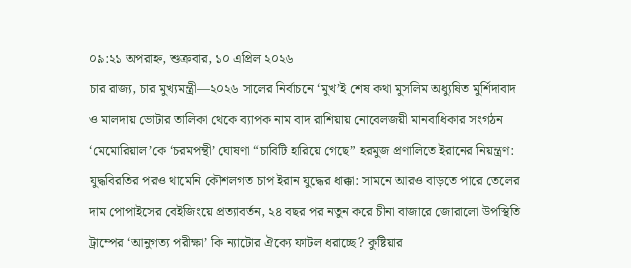০৯:২১ অপরাহ্ন, শুক্রবার, ১০ এপ্রিল ২০২৬
চার রাজ্য, চার মুখ্যমন্ত্রী—২০২৬ সালের নির্বাচনে ‘মুখ’ই শেষ কথা মুসলিম অধ্যুষিত মুর্শিদাবাদ ও মালদায় ভোটার তালিকা থেকে ব্যাপক নাম বাদ রাশিয়ায় নোবেলজয়ী মানবাধিকার সংগঠন ‘মেমোরিয়াল’কে ‘চরমপন্থী’ ঘোষণা “চাবিটি হারিয়ে গেছে” হরমুজ প্রণালিতে ইরানের নিয়ন্ত্রণ: যুদ্ধবিরতির পরও থামেনি কৌশলগত চাপ ইরান যুদ্ধের ধাক্কা: সামনে আরও বাড়তে পারে তেলের দাম পোপাইসের বেইজিংয়ে প্রত্যাবর্তন, ২৪ বছর পর নতুন করে চীনা বাজারে জোরালো উপস্থিতি ট্রাম্পের ‘আনুগত্য পরীক্ষা’ কি ন্যাটোর ঐক্যে ফাটল ধরাচ্ছে? কুষ্টিয়ার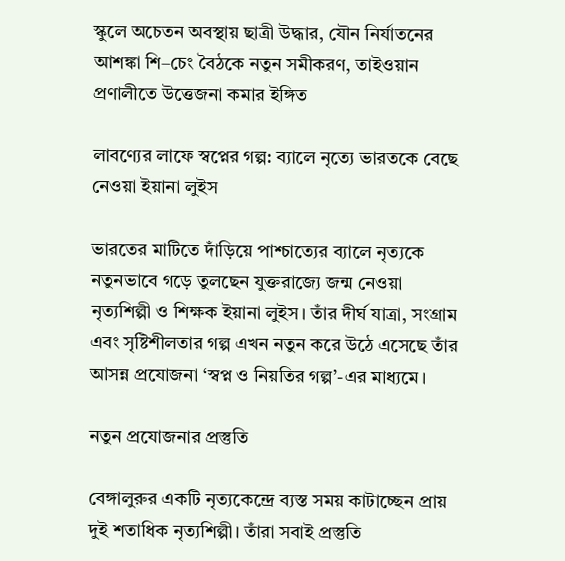স্কুলে অচেতন অবস্থায় ছাত্রী উদ্ধার, যৌন নির্যাতনের আশঙ্কা শি–চেং বৈঠকে নতুন সমীকরণ, তাইওয়ান প্রণালীতে উত্তেজনা কমার ইঙ্গিত

লাবণ্যের লাফে স্বপ্নের গল্প: ব্যালে নৃত্যে ভারতকে বেছে নেওয়া ইয়ানা লুইস

ভারতের মাটিতে দাঁড়িয়ে পাশ্চাত্যের ব্যালে নৃত্যকে নতুনভাবে গড়ে তুলছেন যুক্তরাজ্যে জন্ম নেওয়া নৃত্যশিল্পী ও শিক্ষক ইয়ানা লুইস। তাঁর দীর্ঘ যাত্রা, সংগ্রাম এবং সৃষ্টিশীলতার গল্প এখন নতুন করে উঠে এসেছে তাঁর আসন্ন প্রযোজনা ‘স্বপ্ন ও নিয়তির গল্প’-এর মাধ্যমে।

নতুন প্রযোজনার প্রস্তুতি

বেঙ্গালুরুর একটি নৃত্যকেন্দ্রে ব্যস্ত সময় কাটাচ্ছেন প্রায় দুই শতাধিক নৃত্যশিল্পী। তাঁরা সবাই প্রস্তুতি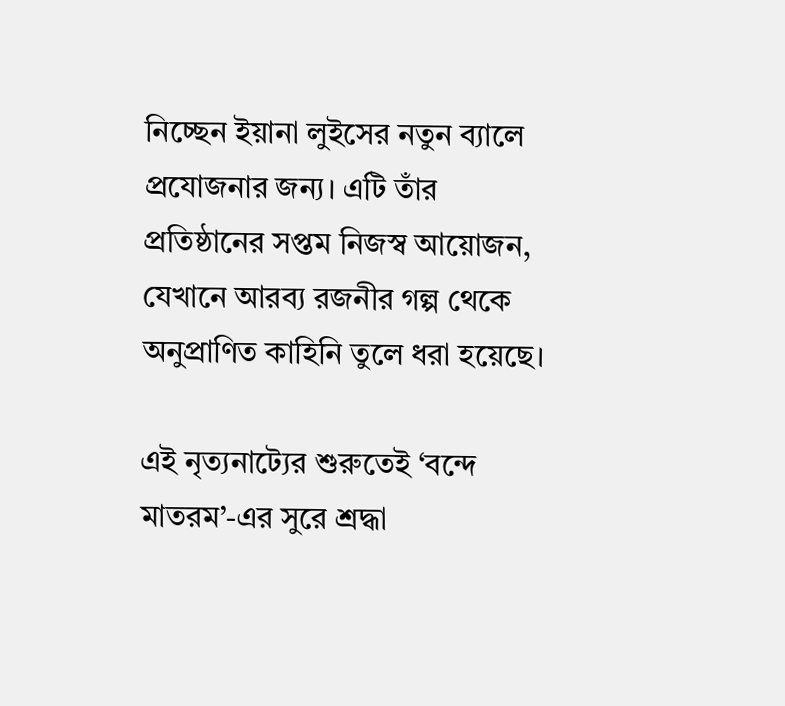নিচ্ছেন ইয়ানা লুইসের নতুন ব্যালে প্রযোজনার জন্য। এটি তাঁর প্রতিষ্ঠানের সপ্তম নিজস্ব আয়োজন, যেখানে আরব্য রজনীর গল্প থেকে অনুপ্রাণিত কাহিনি তুলে ধরা হয়েছে।

এই নৃত্যনাট্যের শুরুতেই ‘বন্দে মাতরম’-এর সুরে শ্রদ্ধা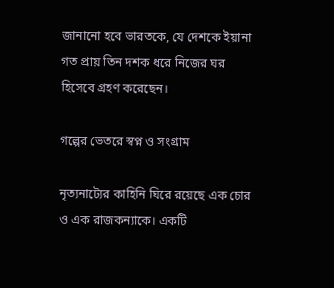জানানো হবে ভারতকে, যে দেশকে ইয়ানা গত প্রায় তিন দশক ধরে নিজের ঘর হিসেবে গ্রহণ করেছেন।

গল্পের ভেতরে স্বপ্ন ও সংগ্রাম

নৃত্যনাট্যের কাহিনি ঘিরে রয়েছে এক চোর ও এক রাজকন্যাকে। একটি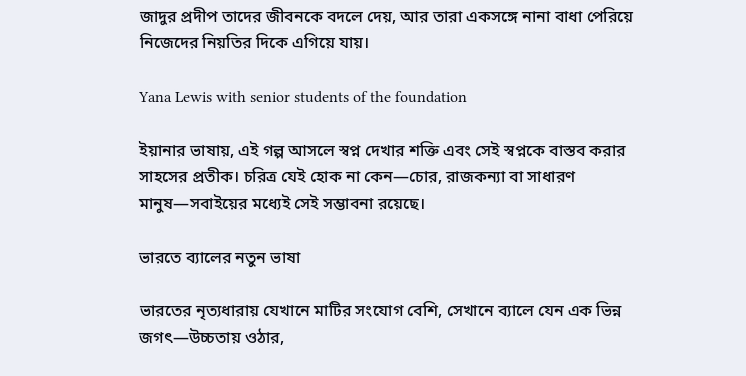জাদুর প্রদীপ তাদের জীবনকে বদলে দেয়, আর তারা একসঙ্গে নানা বাধা পেরিয়ে নিজেদের নিয়তির দিকে এগিয়ে যায়।

Yana Lewis with senior students of the foundation

ইয়ানার ভাষায়, এই গল্প আসলে স্বপ্ন দেখার শক্তি এবং সেই স্বপ্নকে বাস্তব করার সাহসের প্রতীক। চরিত্র যেই হোক না কেন—চোর, রাজকন্যা বা সাধারণ মানুষ—সবাইয়ের মধ্যেই সেই সম্ভাবনা রয়েছে।

ভারতে ব্যালের নতুন ভাষা

ভারতের নৃত্যধারায় যেখানে মাটির সংযোগ বেশি, সেখানে ব্যালে যেন এক ভিন্ন জগৎ—উচ্চতায় ওঠার,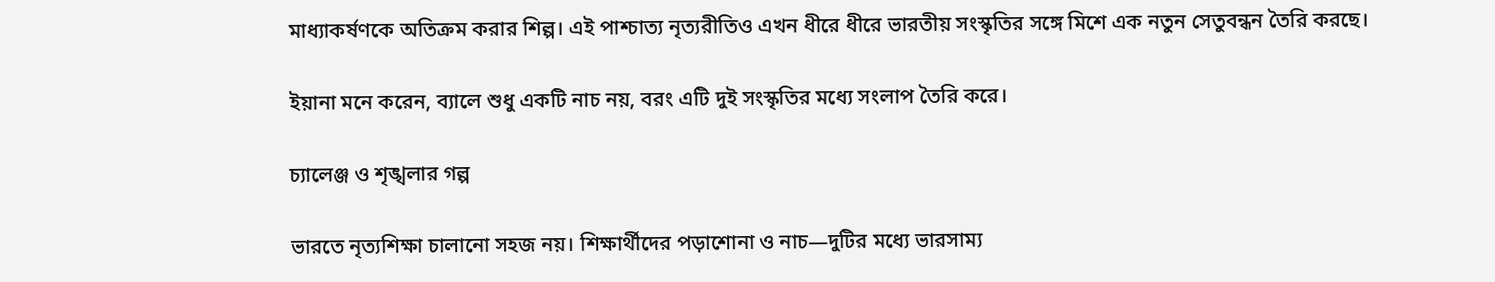মাধ্যাকর্ষণকে অতিক্রম করার শিল্প। এই পাশ্চাত্য নৃত্যরীতিও এখন ধীরে ধীরে ভারতীয় সংস্কৃতির সঙ্গে মিশে এক নতুন সেতুবন্ধন তৈরি করছে।

ইয়ানা মনে করেন, ব্যালে শুধু একটি নাচ নয়, বরং এটি দুই সংস্কৃতির মধ্যে সংলাপ তৈরি করে।

চ্যালেঞ্জ ও শৃঙ্খলার গল্প

ভারতে নৃত্যশিক্ষা চালানো সহজ নয়। শিক্ষার্থীদের পড়াশোনা ও নাচ—দুটির মধ্যে ভারসাম্য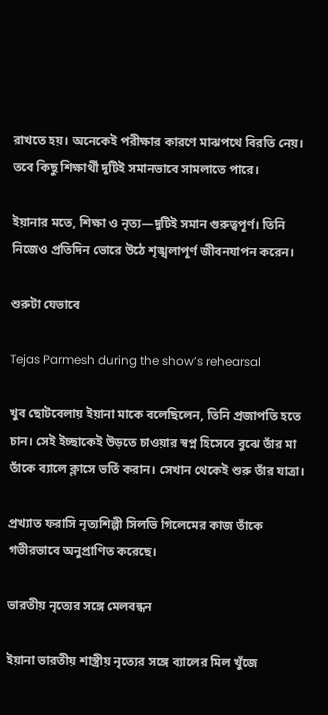রাখতে হয়। অনেকেই পরীক্ষার কারণে মাঝপথে বিরতি নেয়। তবে কিছু শিক্ষার্থী দুটিই সমানভাবে সামলাতে পারে।

ইয়ানার মতে, শিক্ষা ও নৃত্য—দুটিই সমান গুরুত্বপূর্ণ। তিনি নিজেও প্রতিদিন ভোরে উঠে শৃঙ্খলাপূর্ণ জীবনযাপন করেন।

শুরুটা যেভাবে

Tejas Parmesh during the show’s rehearsal

খুব ছোটবেলায় ইয়ানা মাকে বলেছিলেন, তিনি প্রজাপতি হতে চান। সেই ইচ্ছাকেই উড়তে চাওয়ার স্বপ্ন হিসেবে বুঝে তাঁর মা তাঁকে ব্যালে ক্লাসে ভর্তি করান। সেখান থেকেই শুরু তাঁর যাত্রা।

প্রখ্যাত ফরাসি নৃত্যশিল্পী সিলভি গিলেমের কাজ তাঁকে গভীরভাবে অনুপ্রাণিত করেছে।

ভারতীয় নৃত্যের সঙ্গে মেলবন্ধন

ইয়ানা ভারতীয় শাস্ত্রীয় নৃত্যের সঙ্গে ব্যালের মিল খুঁজে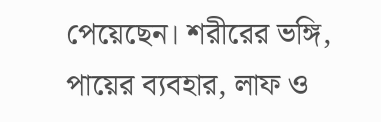পেয়েছেন। শরীরের ভঙ্গি, পায়ের ব্যবহার, লাফ ও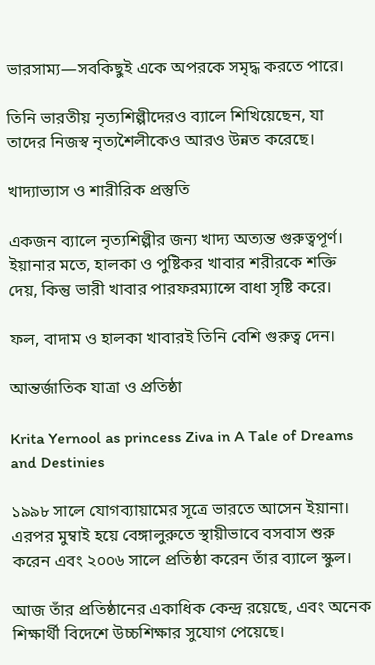ভারসাম্য—সবকিছুই একে অপরকে সমৃদ্ধ করতে পারে।

তিনি ভারতীয় নৃত্যশিল্পীদেরও ব্যালে শিখিয়েছেন, যা তাদের নিজস্ব নৃত্যশৈলীকেও আরও উন্নত করেছে।

খাদ্যাভ্যাস ও শারীরিক প্রস্তুতি

একজন ব্যালে নৃত্যশিল্পীর জন্য খাদ্য অত্যন্ত গুরুত্বপূর্ণ। ইয়ানার মতে, হালকা ও পুষ্টিকর খাবার শরীরকে শক্তি দেয়, কিন্তু ভারী খাবার পারফরম্যান্সে বাধা সৃষ্টি করে।

ফল, বাদাম ও হালকা খাবারই তিনি বেশি গুরুত্ব দেন।

আন্তর্জাতিক যাত্রা ও প্রতিষ্ঠা

Krita Yernool as princess Ziva in A Tale of Dreams and Destinies

১৯৯৮ সালে যোগব্যায়ামের সূত্রে ভারতে আসেন ইয়ানা। এরপর মুম্বাই হয়ে বেঙ্গালুরুতে স্থায়ীভাবে বসবাস শুরু করেন এবং ২০০৬ সালে প্রতিষ্ঠা করেন তাঁর ব্যালে স্কুল।

আজ তাঁর প্রতিষ্ঠানের একাধিক কেন্দ্র রয়েছে, এবং অনেক শিক্ষার্থী বিদেশে উচ্চশিক্ষার সুযোগ পেয়েছে।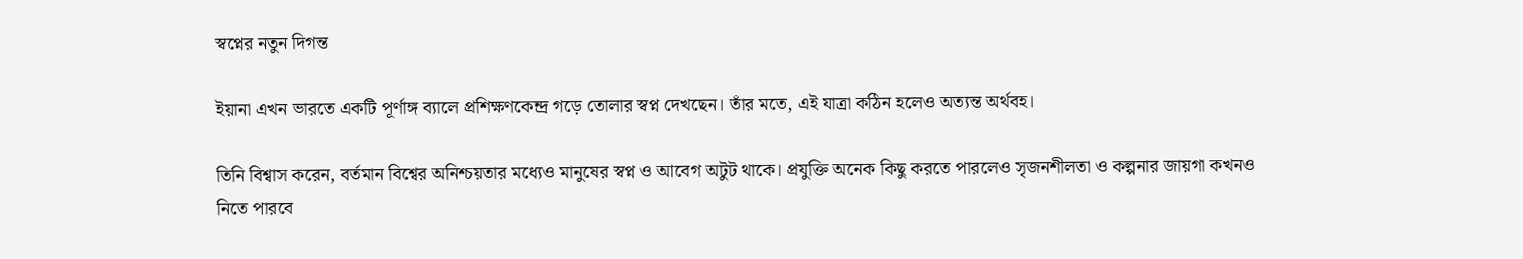স্বপ্নের নতুন দিগন্ত

ইয়ানা এখন ভারতে একটি পূর্ণাঙ্গ ব্যালে প্রশিক্ষণকেন্দ্র গড়ে তোলার স্বপ্ন দেখছেন। তাঁর মতে, এই যাত্রা কঠিন হলেও অত্যন্ত অর্থবহ।

তিনি বিশ্বাস করেন, বর্তমান বিশ্বের অনিশ্চয়তার মধ্যেও মানুষের স্বপ্ন ও আবেগ অটুট থাকে। প্রযুক্তি অনেক কিছু করতে পারলেও সৃজনশীলতা ও কল্পনার জায়গা কখনও নিতে পারবে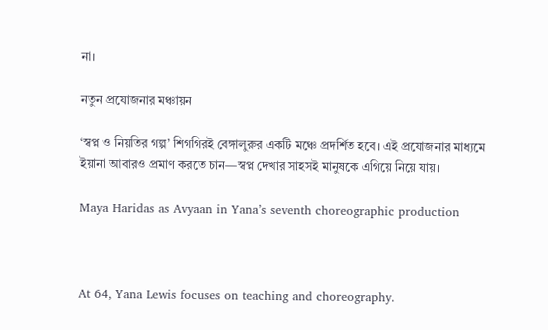না।

নতুন প্রযোজনার মঞ্চায়ন

‘স্বপ্ন ও নিয়তির গল্প’ শিগগিরই বেঙ্গালুরুর একটি মঞ্চে প্রদর্শিত হবে। এই প্রযোজনার মাধ্যমে ইয়ানা আবারও প্রমাণ করতে চান—স্বপ্ন দেখার সাহসই মানুষকে এগিয়ে নিয়ে যায়।

Maya Haridas as Avyaan in Yana’s seventh choreographic production



At 64, Yana Lewis focuses on teaching and choreography.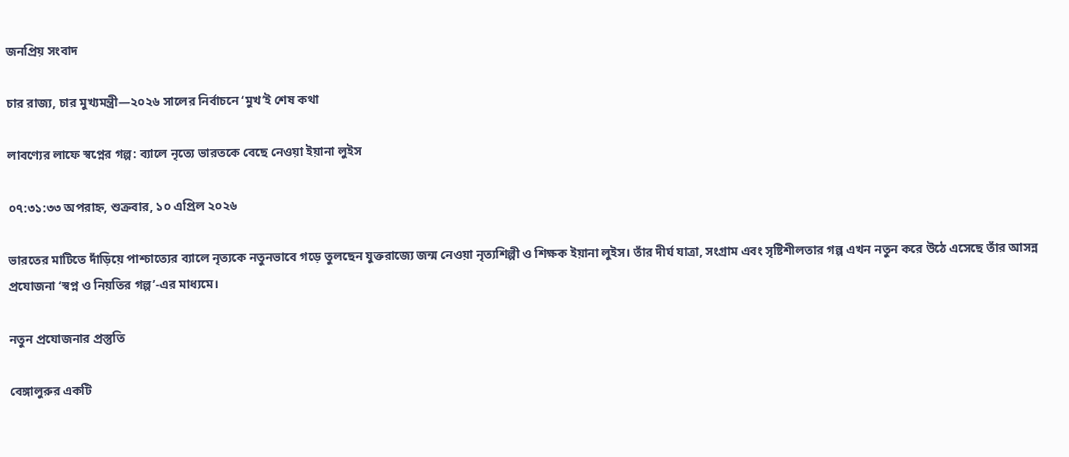জনপ্রিয় সংবাদ

চার রাজ্য, চার মুখ্যমন্ত্রী—২০২৬ সালের নির্বাচনে ‘মুখ’ই শেষ কথা

লাবণ্যের লাফে স্বপ্নের গল্প: ব্যালে নৃত্যে ভারতকে বেছে নেওয়া ইয়ানা লুইস

০৭:৩১:৩৩ অপরাহ্ন, শুক্রবার, ১০ এপ্রিল ২০২৬

ভারতের মাটিতে দাঁড়িয়ে পাশ্চাত্যের ব্যালে নৃত্যকে নতুনভাবে গড়ে তুলছেন যুক্তরাজ্যে জন্ম নেওয়া নৃত্যশিল্পী ও শিক্ষক ইয়ানা লুইস। তাঁর দীর্ঘ যাত্রা, সংগ্রাম এবং সৃষ্টিশীলতার গল্প এখন নতুন করে উঠে এসেছে তাঁর আসন্ন প্রযোজনা ‘স্বপ্ন ও নিয়তির গল্প’-এর মাধ্যমে।

নতুন প্রযোজনার প্রস্তুতি

বেঙ্গালুরুর একটি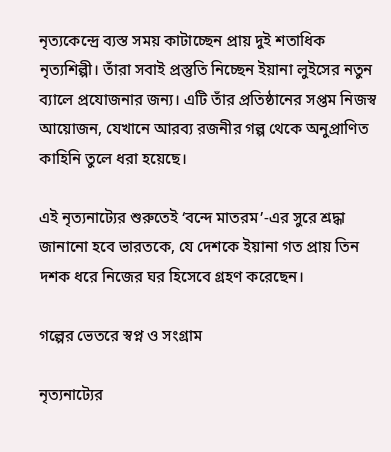নৃত্যকেন্দ্রে ব্যস্ত সময় কাটাচ্ছেন প্রায় দুই শতাধিক নৃত্যশিল্পী। তাঁরা সবাই প্রস্তুতি নিচ্ছেন ইয়ানা লুইসের নতুন ব্যালে প্রযোজনার জন্য। এটি তাঁর প্রতিষ্ঠানের সপ্তম নিজস্ব আয়োজন, যেখানে আরব্য রজনীর গল্প থেকে অনুপ্রাণিত কাহিনি তুলে ধরা হয়েছে।

এই নৃত্যনাট্যের শুরুতেই ‘বন্দে মাতরম’-এর সুরে শ্রদ্ধা জানানো হবে ভারতকে, যে দেশকে ইয়ানা গত প্রায় তিন দশক ধরে নিজের ঘর হিসেবে গ্রহণ করেছেন।

গল্পের ভেতরে স্বপ্ন ও সংগ্রাম

নৃত্যনাট্যের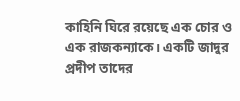কাহিনি ঘিরে রয়েছে এক চোর ও এক রাজকন্যাকে। একটি জাদুর প্রদীপ তাদের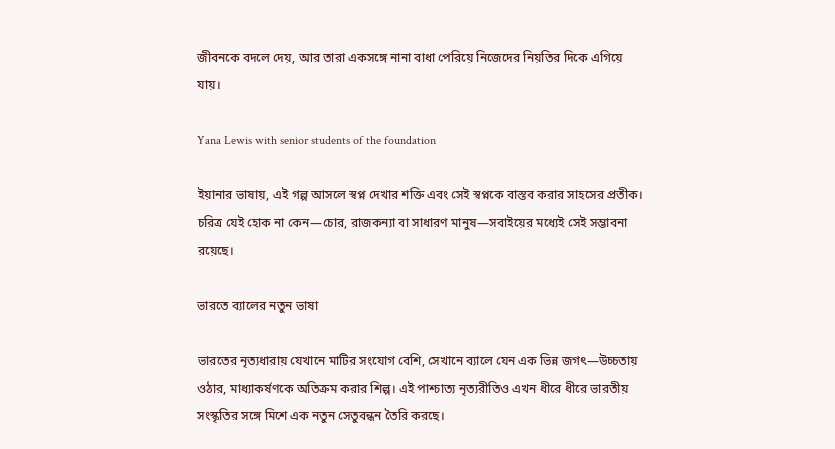জীবনকে বদলে দেয়, আর তারা একসঙ্গে নানা বাধা পেরিয়ে নিজেদের নিয়তির দিকে এগিয়ে যায়।

Yana Lewis with senior students of the foundation

ইয়ানার ভাষায়, এই গল্প আসলে স্বপ্ন দেখার শক্তি এবং সেই স্বপ্নকে বাস্তব করার সাহসের প্রতীক। চরিত্র যেই হোক না কেন—চোর, রাজকন্যা বা সাধারণ মানুষ—সবাইয়ের মধ্যেই সেই সম্ভাবনা রয়েছে।

ভারতে ব্যালের নতুন ভাষা

ভারতের নৃত্যধারায় যেখানে মাটির সংযোগ বেশি, সেখানে ব্যালে যেন এক ভিন্ন জগৎ—উচ্চতায় ওঠার, মাধ্যাকর্ষণকে অতিক্রম করার শিল্প। এই পাশ্চাত্য নৃত্যরীতিও এখন ধীরে ধীরে ভারতীয় সংস্কৃতির সঙ্গে মিশে এক নতুন সেতুবন্ধন তৈরি করছে।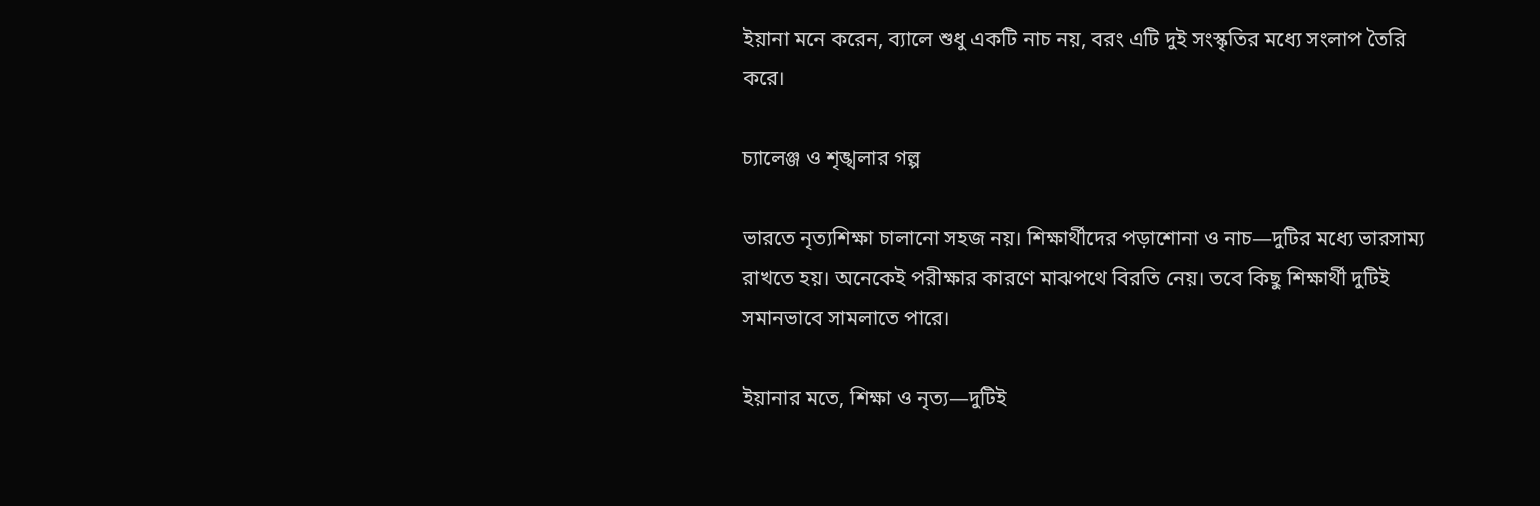ইয়ানা মনে করেন, ব্যালে শুধু একটি নাচ নয়, বরং এটি দুই সংস্কৃতির মধ্যে সংলাপ তৈরি করে।

চ্যালেঞ্জ ও শৃঙ্খলার গল্প

ভারতে নৃত্যশিক্ষা চালানো সহজ নয়। শিক্ষার্থীদের পড়াশোনা ও নাচ—দুটির মধ্যে ভারসাম্য রাখতে হয়। অনেকেই পরীক্ষার কারণে মাঝপথে বিরতি নেয়। তবে কিছু শিক্ষার্থী দুটিই সমানভাবে সামলাতে পারে।

ইয়ানার মতে, শিক্ষা ও নৃত্য—দুটিই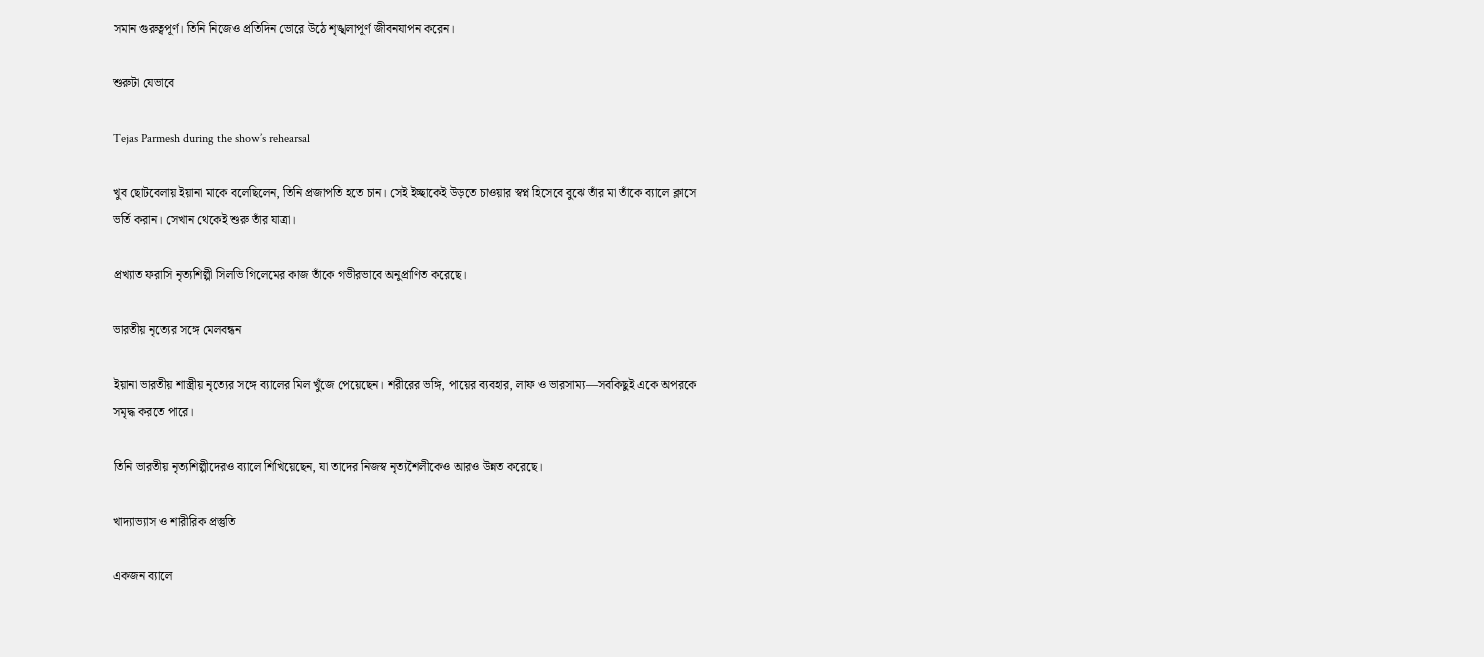সমান গুরুত্বপূর্ণ। তিনি নিজেও প্রতিদিন ভোরে উঠে শৃঙ্খলাপূর্ণ জীবনযাপন করেন।

শুরুটা যেভাবে

Tejas Parmesh during the show’s rehearsal

খুব ছোটবেলায় ইয়ানা মাকে বলেছিলেন, তিনি প্রজাপতি হতে চান। সেই ইচ্ছাকেই উড়তে চাওয়ার স্বপ্ন হিসেবে বুঝে তাঁর মা তাঁকে ব্যালে ক্লাসে ভর্তি করান। সেখান থেকেই শুরু তাঁর যাত্রা।

প্রখ্যাত ফরাসি নৃত্যশিল্পী সিলভি গিলেমের কাজ তাঁকে গভীরভাবে অনুপ্রাণিত করেছে।

ভারতীয় নৃত্যের সঙ্গে মেলবন্ধন

ইয়ানা ভারতীয় শাস্ত্রীয় নৃত্যের সঙ্গে ব্যালের মিল খুঁজে পেয়েছেন। শরীরের ভঙ্গি, পায়ের ব্যবহার, লাফ ও ভারসাম্য—সবকিছুই একে অপরকে সমৃদ্ধ করতে পারে।

তিনি ভারতীয় নৃত্যশিল্পীদেরও ব্যালে শিখিয়েছেন, যা তাদের নিজস্ব নৃত্যশৈলীকেও আরও উন্নত করেছে।

খাদ্যাভ্যাস ও শারীরিক প্রস্তুতি

একজন ব্যালে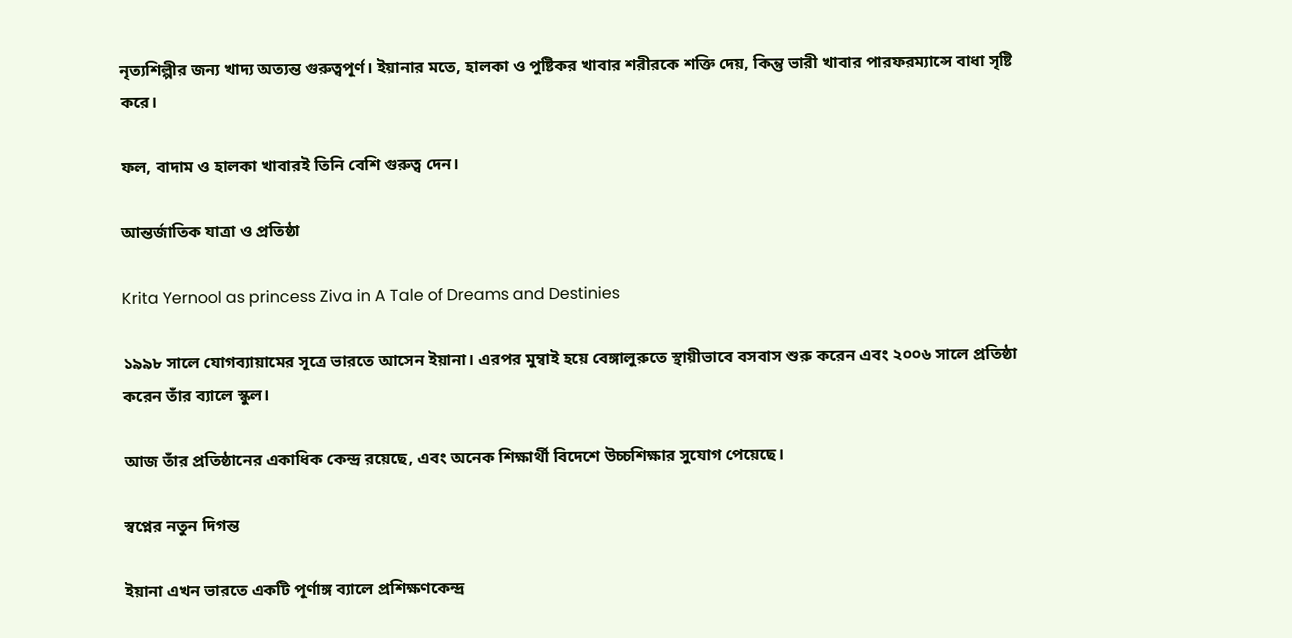নৃত্যশিল্পীর জন্য খাদ্য অত্যন্ত গুরুত্বপূর্ণ। ইয়ানার মতে, হালকা ও পুষ্টিকর খাবার শরীরকে শক্তি দেয়, কিন্তু ভারী খাবার পারফরম্যান্সে বাধা সৃষ্টি করে।

ফল, বাদাম ও হালকা খাবারই তিনি বেশি গুরুত্ব দেন।

আন্তর্জাতিক যাত্রা ও প্রতিষ্ঠা

Krita Yernool as princess Ziva in A Tale of Dreams and Destinies

১৯৯৮ সালে যোগব্যায়ামের সূত্রে ভারতে আসেন ইয়ানা। এরপর মুম্বাই হয়ে বেঙ্গালুরুতে স্থায়ীভাবে বসবাস শুরু করেন এবং ২০০৬ সালে প্রতিষ্ঠা করেন তাঁর ব্যালে স্কুল।

আজ তাঁর প্রতিষ্ঠানের একাধিক কেন্দ্র রয়েছে, এবং অনেক শিক্ষার্থী বিদেশে উচ্চশিক্ষার সুযোগ পেয়েছে।

স্বপ্নের নতুন দিগন্ত

ইয়ানা এখন ভারতে একটি পূর্ণাঙ্গ ব্যালে প্রশিক্ষণকেন্দ্র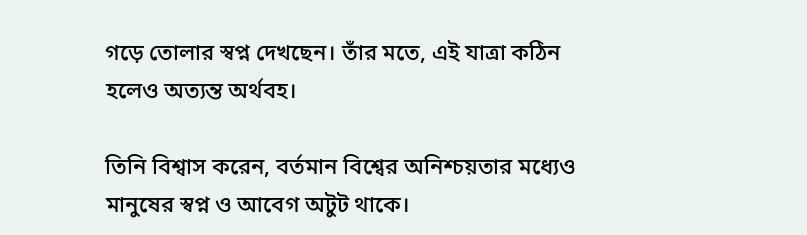গড়ে তোলার স্বপ্ন দেখছেন। তাঁর মতে, এই যাত্রা কঠিন হলেও অত্যন্ত অর্থবহ।

তিনি বিশ্বাস করেন, বর্তমান বিশ্বের অনিশ্চয়তার মধ্যেও মানুষের স্বপ্ন ও আবেগ অটুট থাকে।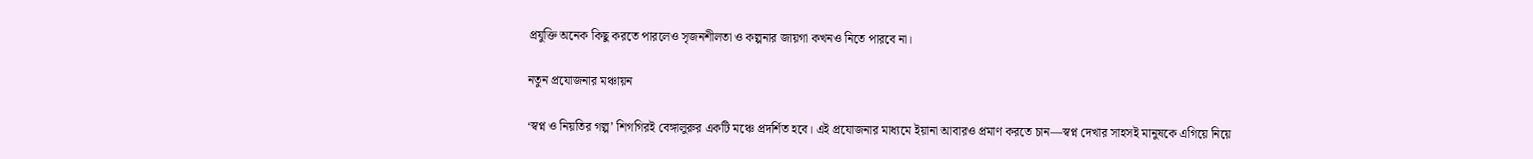প্রযুক্তি অনেক কিছু করতে পারলেও সৃজনশীলতা ও কল্পনার জায়গা কখনও নিতে পারবে না।

নতুন প্রযোজনার মঞ্চায়ন

‘স্বপ্ন ও নিয়তির গল্প’ শিগগিরই বেঙ্গালুরুর একটি মঞ্চে প্রদর্শিত হবে। এই প্রযোজনার মাধ্যমে ইয়ানা আবারও প্রমাণ করতে চান—স্বপ্ন দেখার সাহসই মানুষকে এগিয়ে নিয়ে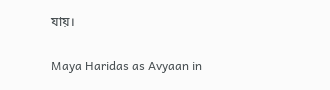যায়।

Maya Haridas as Avyaan in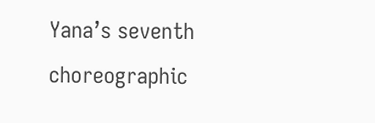Yana’s seventh choreographic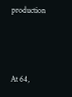production



At 64,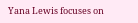Yana Lewis focuses on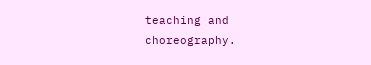teaching and choreography.